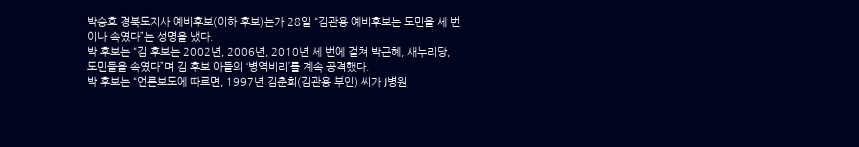박승호 경북도지사 예비후보(이하 후보)는가 28일 “김관용 예비후보는 도민을 세 번이나 속였다”는 성명을 냈다.
박 후보는 “김 후보는 2002년, 2006년, 2010년 세 번에 걸쳐 박근혜, 새누리당, 도민들을 속였다”며 김 후보 아들의 ‘병역비리’를 계속 공격했다.
박 후보는 “언론보도에 따르면, 1997년 김춘희(김관용 부인) 씨가 J병원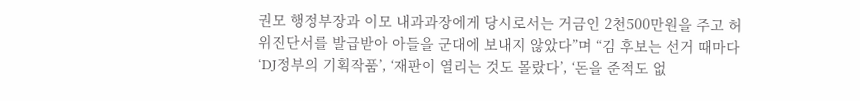권모 행정부장과 이모 내과과장에게 당시로서는 거금인 2천500만원을 주고 허위진단서를 발급받아 아들을 군대에 보내지 않았다”며 “김 후보는 선거 때마다 ‘DJ정부의 기획작품’, ‘재판이 열리는 것도 몰랐다’, ‘돈을 준적도 없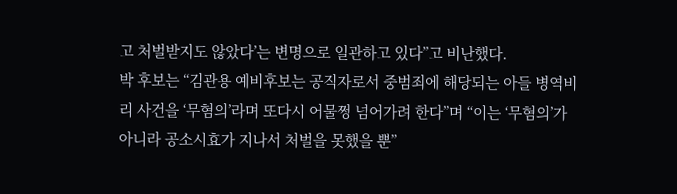고 처벌받지도 않았다’는 변명으로 일관하고 있다”고 비난했다.
박 후보는 “김관용 예비후보는 공직자로서 중범죄에 해당되는 아들 병역비리 사건을 ‘무혐의’라며 또다시 어물쩡 넘어가려 한다”며 “이는 ‘무혐의’가 아니라 공소시효가 지나서 처벌을 못했을 뿐”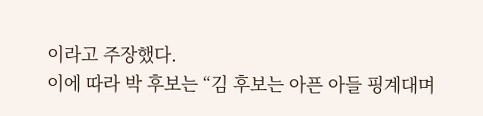이라고 주장했다.
이에 따라 박 후보는 “김 후보는 아픈 아들 핑계대며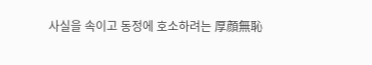사실을 속이고 동정에 호소하려는 厚顔無恥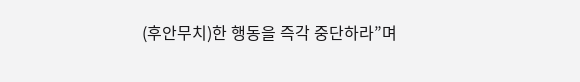(후안무치)한 행동을 즉각 중단하라”며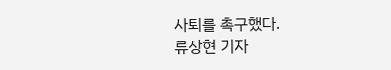사퇴를 촉구했다.
류상현 기자